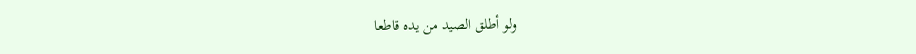ولو أطلق الصيد من يده قاطعا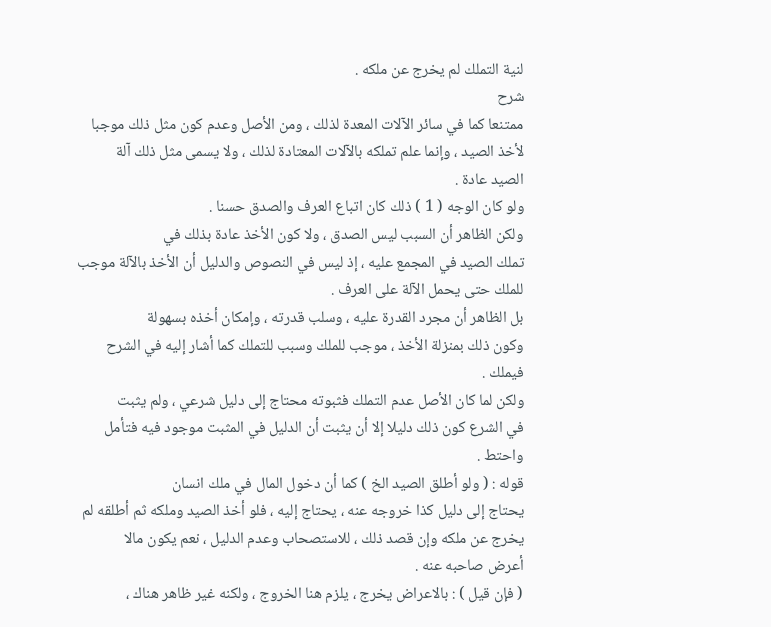لنية التملك لم يخرج عن ملكه .
شرح
ممتنعا كما في سائر الآلات المعدة لذلك ، ومن الأصل وعدم كون مثل ذلك موجبا
لأخذ الصيد ، وإنما علم تملكه بالآلات المعتادة لذلك ، ولا يسمى مثل ذلك آلة
الصيد عادة .
ولو كان الوجه ( 1 ) ذلك كان اتباع العرف والصدق حسنا .
ولكن الظاهر أن السبب ليس الصدق ، ولا كون الأخذ عادة بذلك في
تملك الصيد في المجمع عليه ، إذ ليس في النصوص والدليل أن الأخذ بالآلة موجب
للملك حتى يحمل الآلة على العرف .
بل الظاهر أن مجرد القدرة عليه ، وسلب قدرته ، وإمكان أخذه بسهولة
وكون ذلك بمنزلة الأخذ ، موجب للملك وسبب للتملك كما أشار إليه في الشرح
فيملك .
ولكن لما كان الأصل عدم التملك فثبوته محتاج إلى دليل شرعي ، ولم يثبت
في الشرع كون ذلك دليلا إلا أن يثبت أن الدليل في المثبت موجود فيه فتأمل
واحتط .
قوله : ( ولو أطلق الصيد الخ ) كما أن دخول المال في ملك انسان
يحتاج إلى دليل كذا خروجه عنه ، يحتاج إليه ، فلو أخذ الصيد وملكه ثم أطلقه لم
يخرج عن ملكه وإن قصد ذلك ، للاستصحاب وعدم الدليل ، نعم يكون مالا
أعرض صاحبه عنه .
( فإن قيل ) : بالاعراض يخرج ، يلزم هنا الخروج ، ولكنه غير ظاهر هناك ،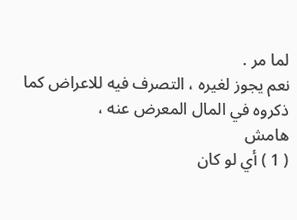لما مر .
نعم يجوز لغيره ، التصرف فيه للاعراض كما ذكروه في المال المعرض عنه ،
هامش
( 1 ) أي لو كان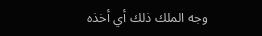وجه الملك ذلك أي أخذه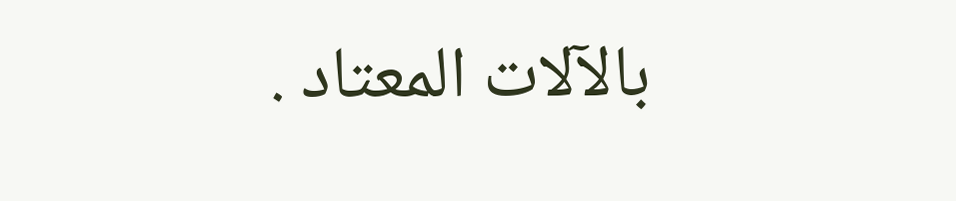بالآلات المعتاد .